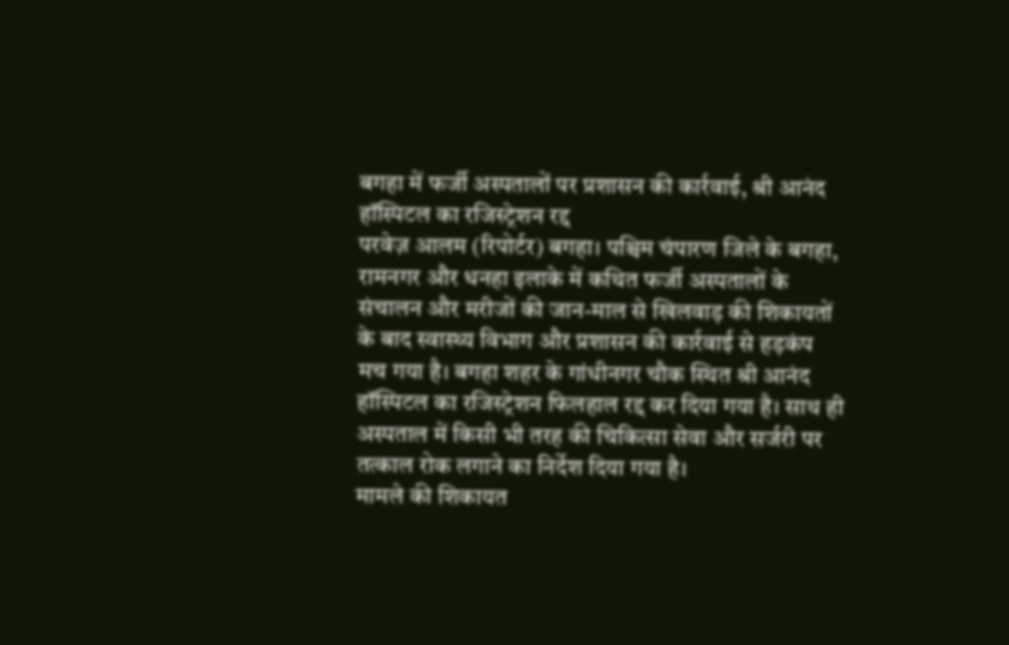बगहा में फर्जी अस्पतालों पर प्रशासन की कार्रवाई, श्री आनंद हॉस्पिटल का रजिस्ट्रेशन रद्द
परवेज़ आलम (रिपोर्टर) बगहा। पश्चिम चंपारण जिले के बगहा, रामनगर और धनहा इलाके में कथित फर्जी अस्पतालों के संचालन और मरीजों की जान-माल से खिलवाड़ की शिकायतों के बाद स्वास्थ्य विभाग और प्रशासन की कार्रवाई से हड़कंप मच गया है। बगहा शहर के गांधीनगर चौक स्थित श्री आनंद हॉस्पिटल का रजिस्ट्रेशन फिलहाल रद्द कर दिया गया है। साथ ही अस्पताल में किसी भी तरह की चिकित्सा सेवा और सर्जरी पर तत्काल रोक लगाने का निर्देश दिया गया है।
मामले की शिकायत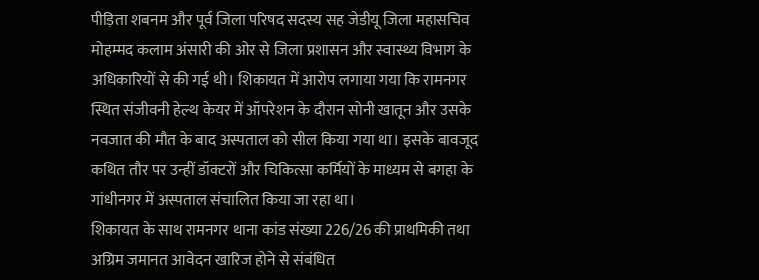पीड़िता शबनम और पूर्व जिला परिषद सदस्य सह जेडीयू जिला महासचिव मोहम्मद कलाम अंसारी की ओर से जिला प्रशासन और स्वास्थ्य विभाग के अधिकारियों से की गई थी। शिकायत में आरोप लगाया गया कि रामनगर स्थित संजीवनी हेल्थ केयर में ऑपरेशन के दौरान सोनी खातून और उसके नवजात की मौत के बाद अस्पताल को सील किया गया था। इसके बावजूद कथित तौर पर उन्हीं डॉक्टरों और चिकित्सा कर्मियों के माध्यम से बगहा के गांधीनगर में अस्पताल संचालित किया जा रहा था।
शिकायत के साथ रामनगर थाना कांड संख्या 226/26 की प्राथमिकी तथा अग्रिम जमानत आवेदन खारिज होने से संबंधित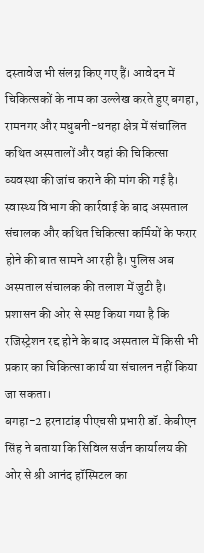दस्तावेज भी संलग्न किए गए हैं। आवेदन में चिकित्सकों के नाम का उल्लेख करते हुए बगहा, रामनगर और मधुबनी-धनहा क्षेत्र में संचालित कथित अस्पतालों और वहां की चिकित्सा व्यवस्था की जांच कराने की मांग की गई है।
स्वास्थ्य विभाग की कार्रवाई के बाद अस्पताल संचालक और कथित चिकित्सा कर्मियों के फरार होने की बात सामने आ रही है। पुलिस अब अस्पताल संचालक की तलाश में जुटी है। प्रशासन की ओर से स्पष्ट किया गया है कि रजिस्ट्रेशन रद्द होने के बाद अस्पताल में किसी भी प्रकार का चिकित्सा कार्य या संचालन नहीं किया जा सकता।
बगहा-2 हरनाटांड़ पीएचसी प्रभारी डॉ. केबीएन सिंह ने बताया कि सिविल सर्जन कार्यालय की ओर से श्री आनंद हॉस्पिटल का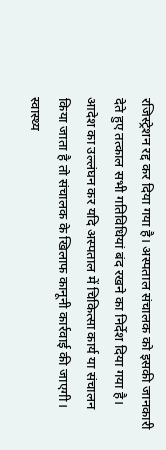रजिस्ट्रेशन रद्द कर दिया गया है। अस्पताल संचालक को इसकी जानकारी देते हुए तत्काल सभी गतिविधियां बंद रखने का निर्देश दिया गया है। आदेश का उल्लंघन कर यदि अस्पताल में चिकित्सा कार्य या संचालन किया जाता है तो संचालक के खिलाफ कानूनी कार्रवाई की जाएगी। स्वास्थ्य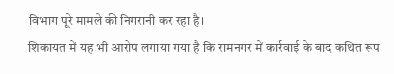विभाग पूरे मामले की निगरानी कर रहा है।
शिकायत में यह भी आरोप लगाया गया है कि रामनगर में कार्रवाई के बाद कथित रूप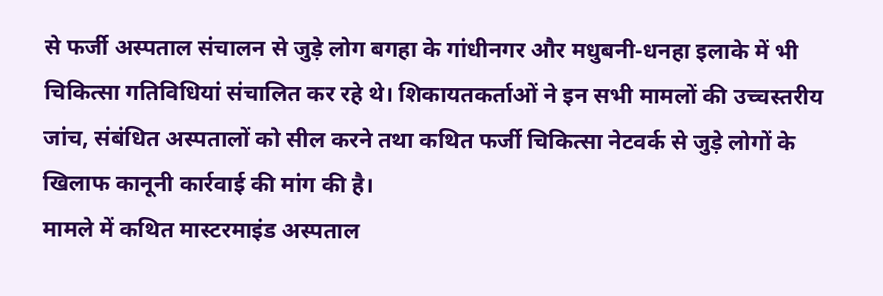से फर्जी अस्पताल संचालन से जुड़े लोग बगहा के गांधीनगर और मधुबनी-धनहा इलाके में भी चिकित्सा गतिविधियां संचालित कर रहे थे। शिकायतकर्ताओं ने इन सभी मामलों की उच्चस्तरीय जांच, संबंधित अस्पतालों को सील करने तथा कथित फर्जी चिकित्सा नेटवर्क से जुड़े लोगों के खिलाफ कानूनी कार्रवाई की मांग की है।
मामले में कथित मास्टरमाइंड अस्पताल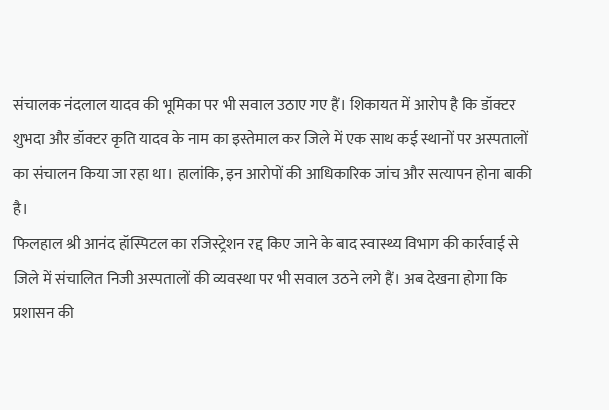संचालक नंदलाल यादव की भूमिका पर भी सवाल उठाए गए हैं। शिकायत में आरोप है कि डॉक्टर शुभदा और डॉक्टर कृति यादव के नाम का इस्तेमाल कर जिले में एक साथ कई स्थानों पर अस्पतालों का संचालन किया जा रहा था। हालांकि, इन आरोपों की आधिकारिक जांच और सत्यापन होना बाकी है।
फिलहाल श्री आनंद हॉस्पिटल का रजिस्ट्रेशन रद्द किए जाने के बाद स्वास्थ्य विभाग की कार्रवाई से जिले में संचालित निजी अस्पतालों की व्यवस्था पर भी सवाल उठने लगे हैं। अब देखना होगा कि प्रशासन की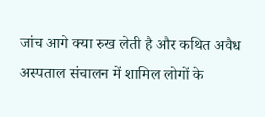जांच आगे क्या रुख लेती है और कथित अवैध अस्पताल संचालन में शामिल लोगों के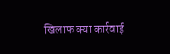खिलाफ क्या कार्रवाई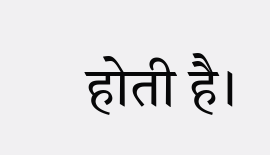होती है।